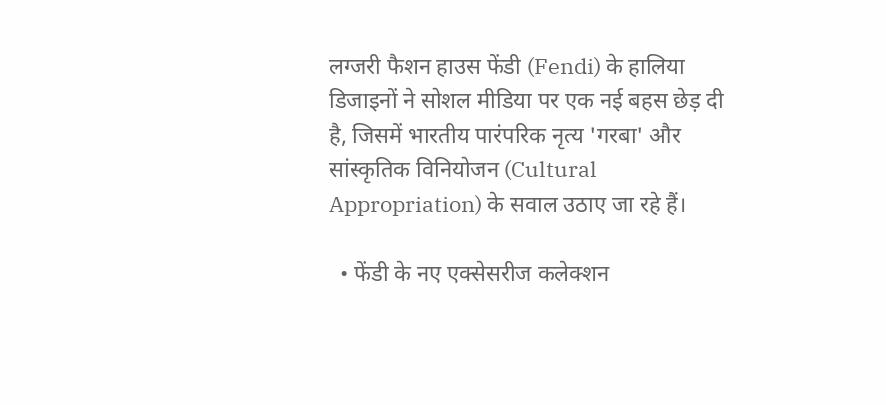लग्जरी फैशन हाउस फेंडी (Fendi) के हालिया डिजाइनों ने सोशल मीडिया पर एक नई बहस छेड़ दी है, जिसमें भारतीय पारंपरिक नृत्य 'गरबा' और सांस्कृतिक विनियोजन (Cultural Appropriation) के सवाल उठाए जा रहे हैं।

  • फेंडी के नए एक्सेसरीज कलेक्शन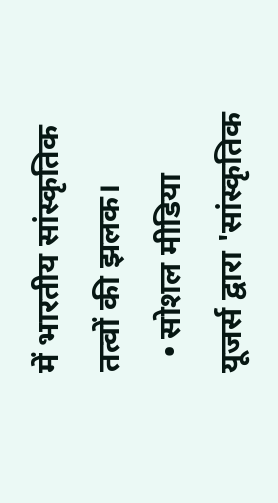में भारतीय सांस्कृतिक तत्वों की झलक।
  • सोशल मीडिया यूजर्स द्वारा 'सांस्कृतिक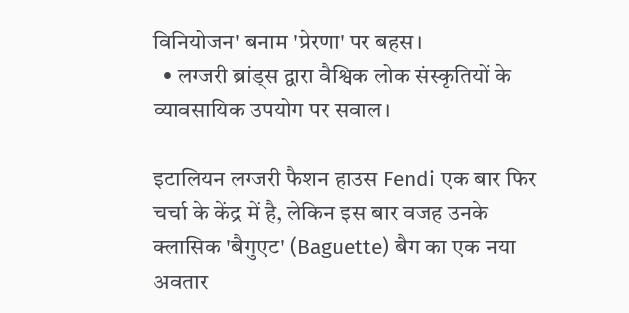विनियोजन' बनाम 'प्रेरणा' पर बहस।
  • लग्जरी ब्रांड्स द्वारा वैश्विक लोक संस्कृतियों के व्यावसायिक उपयोग पर सवाल।

इटालियन लग्जरी फैशन हाउस Fendi एक बार फिर चर्चा के केंद्र में है, लेकिन इस बार वजह उनके क्लासिक 'बैगुएट' (Baguette) बैग का एक नया अवतार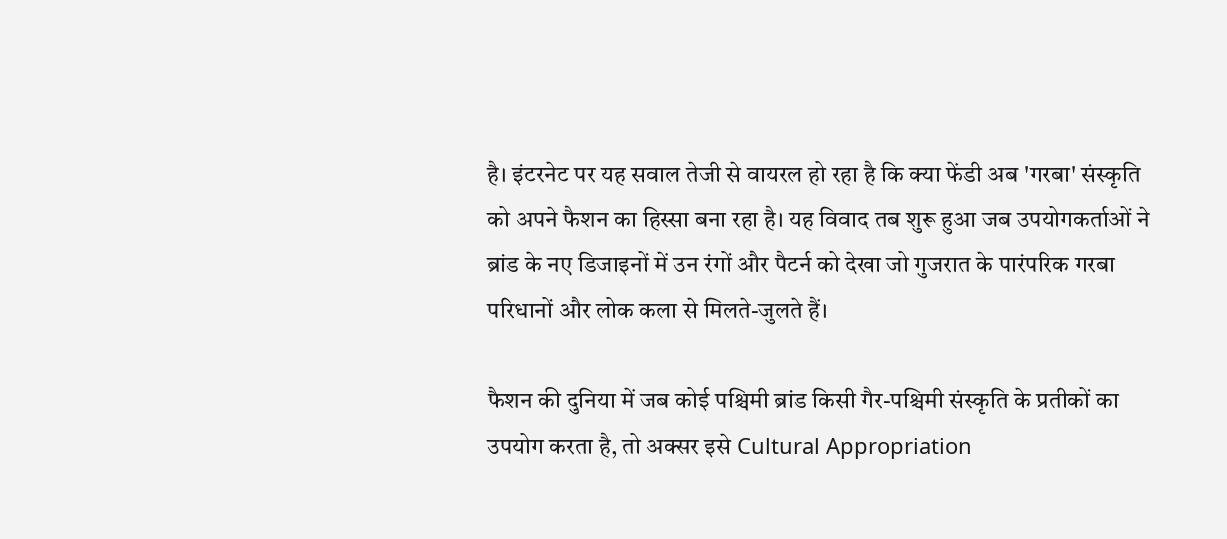है। इंटरनेट पर यह सवाल तेजी से वायरल हो रहा है कि क्या फेंडी अब 'गरबा' संस्कृति को अपने फैशन का हिस्सा बना रहा है। यह विवाद तब शुरू हुआ जब उपयोगकर्ताओं ने ब्रांड के नए डिजाइनों में उन रंगों और पैटर्न को देखा जो गुजरात के पारंपरिक गरबा परिधानों और लोक कला से मिलते-जुलते हैं।

फैशन की दुनिया में जब कोई पश्चिमी ब्रांड किसी गैर-पश्चिमी संस्कृति के प्रतीकों का उपयोग करता है, तो अक्सर इसे Cultural Appropriation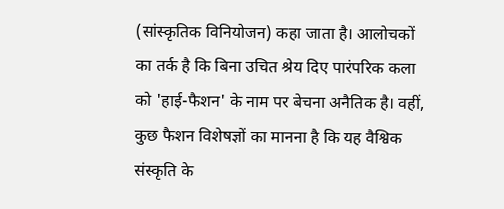(सांस्कृतिक विनियोजन) कहा जाता है। आलोचकों का तर्क है कि बिना उचित श्रेय दिए पारंपरिक कला को 'हाई-फैशन' के नाम पर बेचना अनैतिक है। वहीं, कुछ फैशन विशेषज्ञों का मानना है कि यह वैश्विक संस्कृति के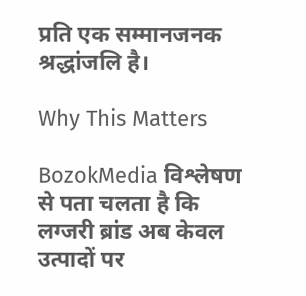प्रति एक सम्मानजनक श्रद्धांजलि है।

Why This Matters

BozokMedia विश्लेषण से पता चलता है कि लग्जरी ब्रांड अब केवल उत्पादों पर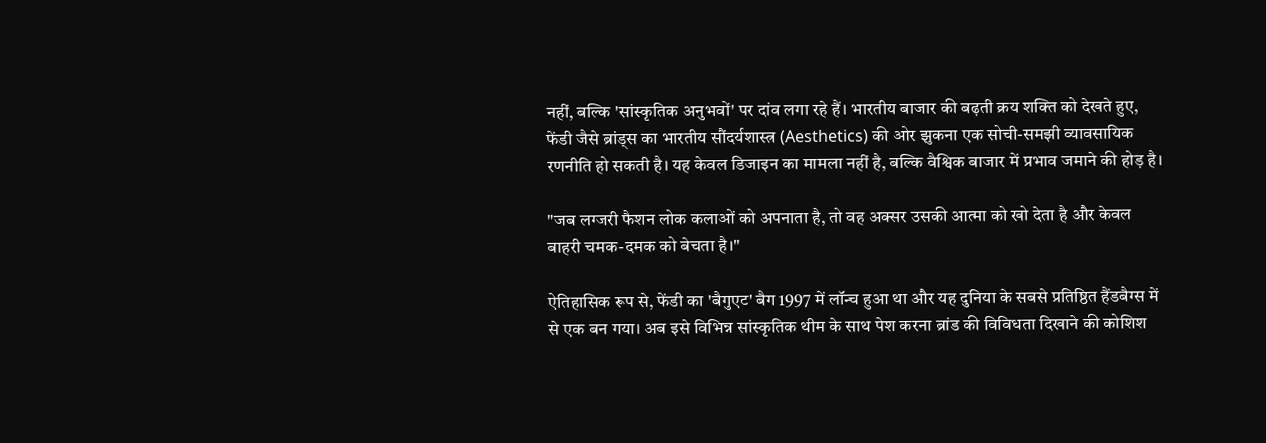नहीं, बल्कि 'सांस्कृतिक अनुभवों' पर दांव लगा रहे हैं। भारतीय बाजार की बढ़ती क्रय शक्ति को देखते हुए, फेंडी जैसे ब्रांड्स का भारतीय सौंदर्यशास्त्र (Aesthetics) की ओर झुकना एक सोची-समझी व्यावसायिक रणनीति हो सकती है। यह केवल डिजाइन का मामला नहीं है, बल्कि वैश्विक बाजार में प्रभाव जमाने की होड़ है।

"जब लग्जरी फैशन लोक कलाओं को अपनाता है, तो वह अक्सर उसकी आत्मा को खो देता है और केवल बाहरी चमक-दमक को बेचता है।"

ऐतिहासिक रूप से, फेंडी का 'बैगुएट' बैग 1997 में लॉन्च हुआ था और यह दुनिया के सबसे प्रतिष्ठित हैंडबैग्स में से एक बन गया। अब इसे विभिन्न सांस्कृतिक थीम के साथ पेश करना ब्रांड की विविधता दिखाने की कोशिश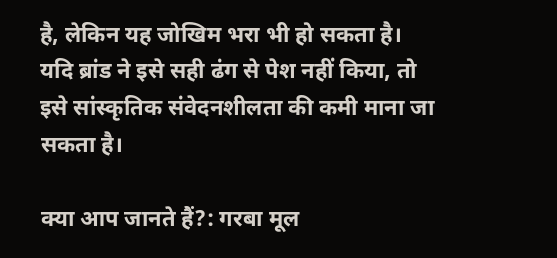है, लेकिन यह जोखिम भरा भी हो सकता है। यदि ब्रांड ने इसे सही ढंग से पेश नहीं किया, तो इसे सांस्कृतिक संवेदनशीलता की कमी माना जा सकता है।

क्या आप जानते हैं?: गरबा मूल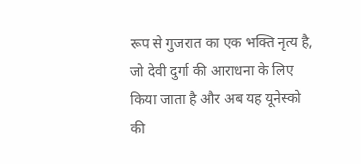रूप से गुजरात का एक भक्ति नृत्य है, जो देवी दुर्गा की आराधना के लिए किया जाता है और अब यह यूनेस्को की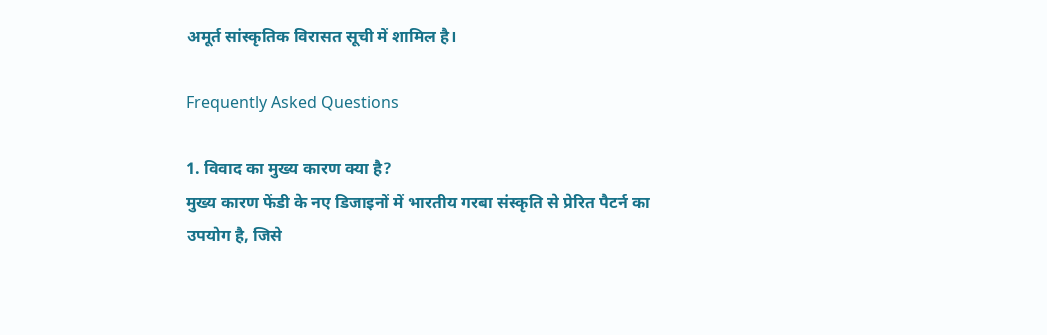अमूर्त सांस्कृतिक विरासत सूची में शामिल है।

Frequently Asked Questions

1. विवाद का मुख्य कारण क्या है?
मुख्य कारण फेंडी के नए डिजाइनों में भारतीय गरबा संस्कृति से प्रेरित पैटर्न का उपयोग है, जिसे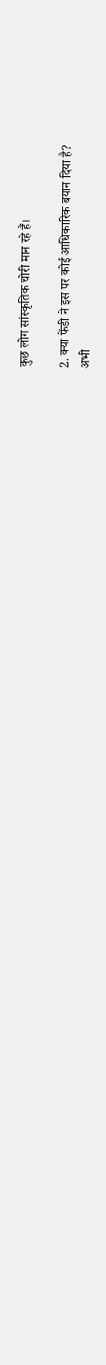कुछ लोग सांस्कृतिक चोरी मान रहे हैं।

2. क्या फेंडी ने इस पर कोई आधिकारिक बयान दिया है?
अभी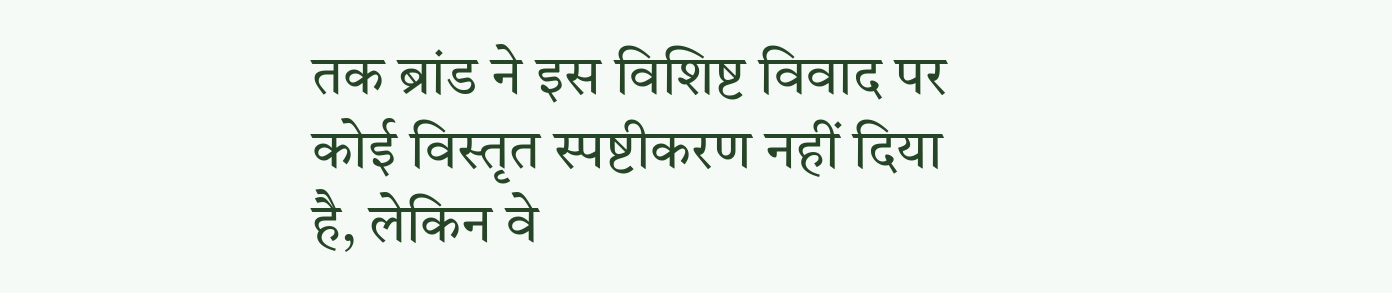तक ब्रांड ने इस विशिष्ट विवाद पर कोई विस्तृत स्पष्टीकरण नहीं दिया है, लेकिन वे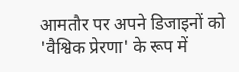आमतौर पर अपने डिजाइनों को 'वैश्विक प्रेरणा' के रूप में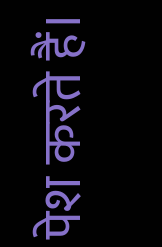पेश करते हैं।